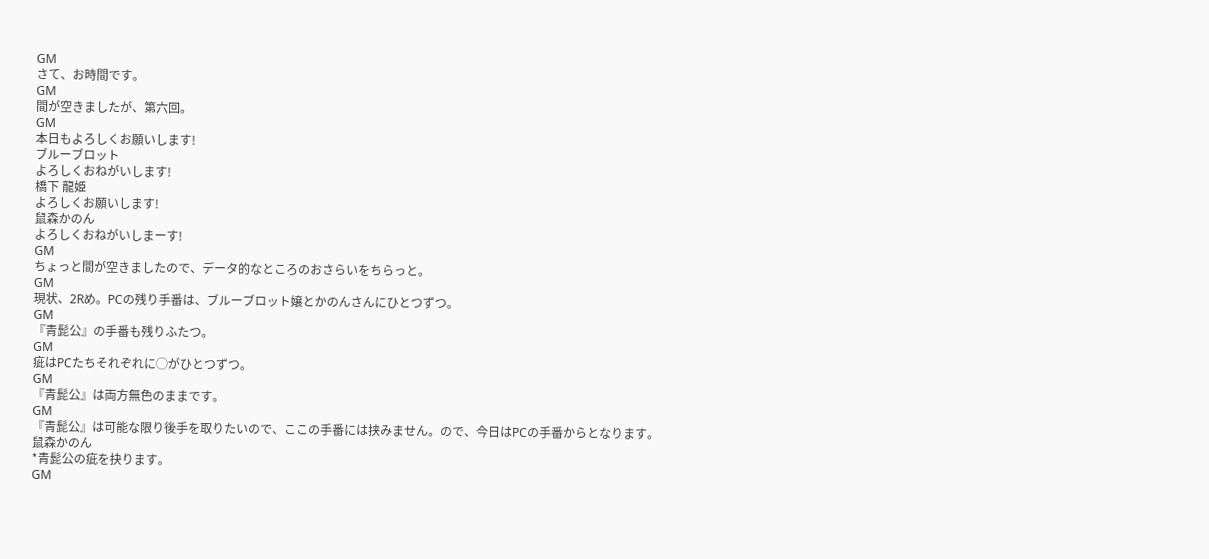GM
さて、お時間です。
GM
間が空きましたが、第六回。
GM
本日もよろしくお願いします!
ブルーブロット
よろしくおねがいします!
橋下 龍姫
よろしくお願いします!
鼠森かのん
よろしくおねがいしまーす!
GM
ちょっと間が空きましたので、データ的なところのおさらいをちらっと。
GM
現状、2Rめ。PCの残り手番は、ブルーブロット嬢とかのんさんにひとつずつ。
GM
『青髭公』の手番も残りふたつ。
GM
疵はPCたちそれぞれに◯がひとつずつ。
GM
『青髭公』は両方無色のままです。
GM
『青髭公』は可能な限り後手を取りたいので、ここの手番には挟みません。ので、今日はPCの手番からとなります。
鼠森かのん
*青髭公の疵を抉ります。
GM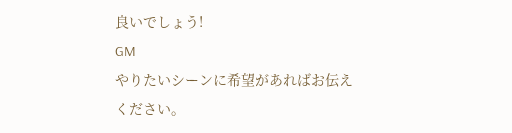良いでしょう!
GM
やりたいシーンに希望があればお伝えください。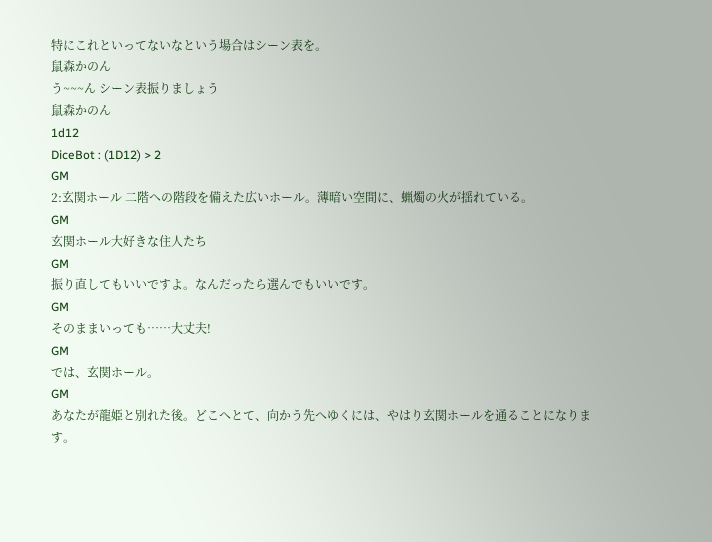特にこれといってないなという場合はシーン表を。
鼠森かのん
う~~~ん シーン表振りましょう
鼠森かのん
1d12
DiceBot : (1D12) > 2
GM
2:玄関ホール 二階への階段を備えた広いホール。薄暗い空間に、蝋燭の火が揺れている。
GM
玄関ホール大好きな住人たち
GM
振り直してもいいですよ。なんだったら選んでもいいです。
GM
そのままいっても……大丈夫!
GM
では、玄関ホール。
GM
あなたが龍姫と別れた後。どこへとて、向かう先へゆくには、やはり玄関ホールを通ることになります。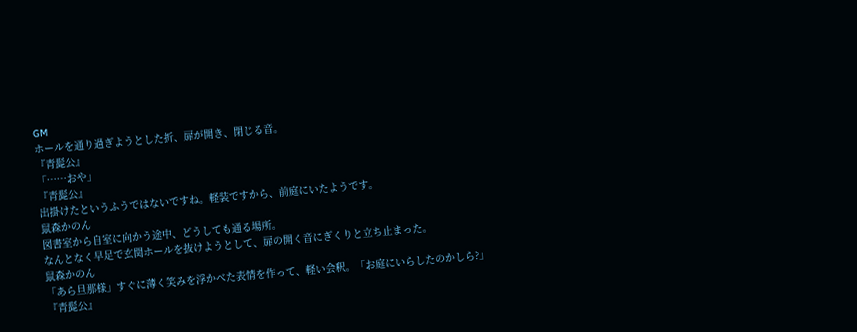GM
ホールを通り過ぎようとした折、扉が開き、閉じる音。
『青髭公』
「……おや」
『青髭公』
出掛けたというふうではないですね。軽装ですから、前庭にいたようです。
鼠森かのん
図書室から自室に向かう途中、どうしても通る場所。
なんとなく早足で玄関ホールを抜けようとして、扉の開く音にぎくりと立ち止まった。
鼠森かのん
「あら旦那様」すぐに薄く笑みを浮かべた表情を作って、軽い会釈。「お庭にいらしたのかしら?」
『青髭公』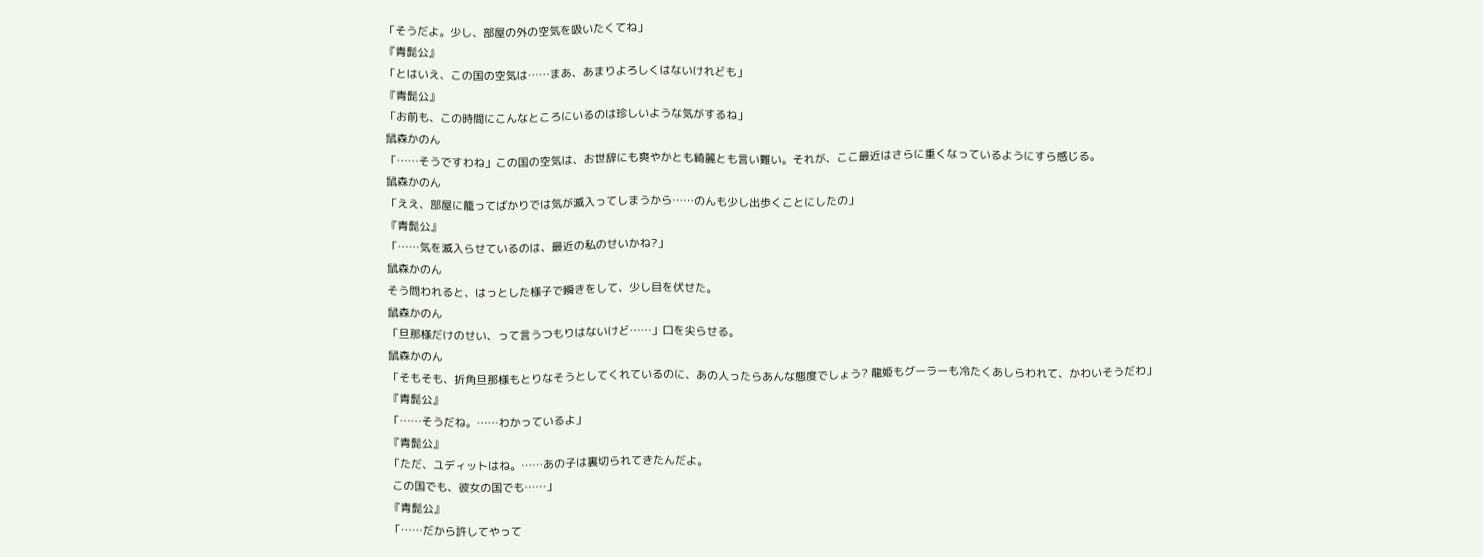「そうだよ。少し、部屋の外の空気を吸いたくてね」
『青髭公』
「とはいえ、この国の空気は……まあ、あまりよろしくはないけれども」
『青髭公』
「お前も、この時間にこんなところにいるのは珍しいような気がするね」
鼠森かのん
「……そうですわね」この国の空気は、お世辞にも爽やかとも綺麗とも言い難い。それが、ここ最近はさらに重くなっているようにすら感じる。
鼠森かのん
「ええ、部屋に籠ってばかりでは気が滅入ってしまうから……のんも少し出歩くことにしたの」
『青髭公』
「……気を滅入らせているのは、最近の私のせいかね?」
鼠森かのん
そう問われると、はっとした様子で瞬きをして、少し目を伏せた。
鼠森かのん
「旦那様だけのせい、って言うつもりはないけど……」口を尖らせる。
鼠森かのん
「そもそも、折角旦那様もとりなそうとしてくれているのに、あの人ったらあんな態度でしょう? 龍姫もグーラーも冷たくあしらわれて、かわいそうだわ」
『青髭公』
「……そうだね。……わかっているよ」
『青髭公』
「ただ、ユディットはね。……あの子は裏切られてきたんだよ。
 この国でも、彼女の国でも……」
『青髭公』
「……だから許してやって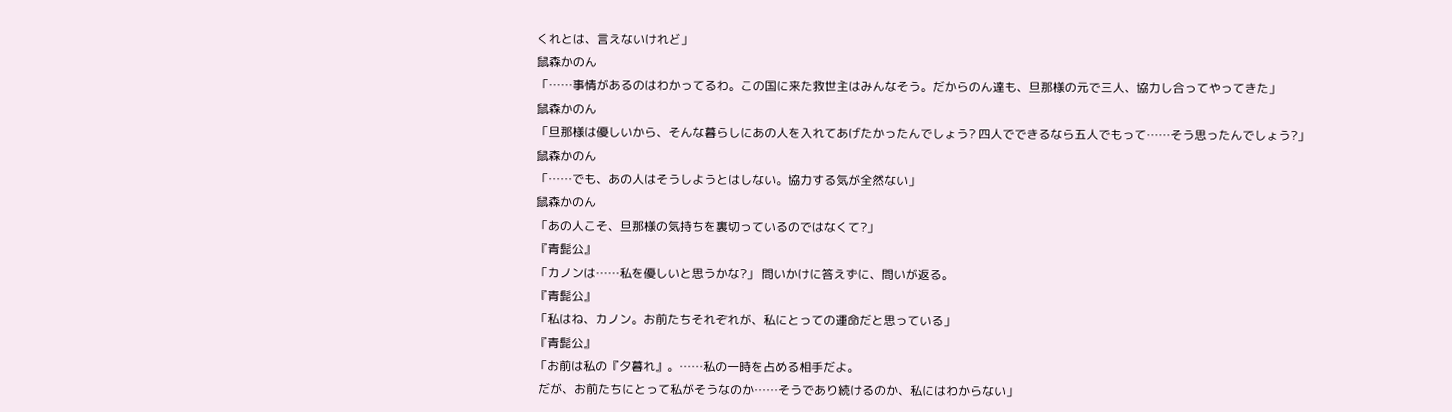くれとは、言えないけれど」
鼠森かのん
「……事情があるのはわかってるわ。この国に来た救世主はみんなそう。だからのん達も、旦那様の元で三人、協力し合ってやってきた」
鼠森かのん
「旦那様は優しいから、そんな暮らしにあの人を入れてあげたかったんでしょう? 四人でできるなら五人でもって……そう思ったんでしょう?」
鼠森かのん
「……でも、あの人はそうしようとはしない。協力する気が全然ない」
鼠森かのん
「あの人こそ、旦那様の気持ちを裏切っているのではなくて?」
『青髭公』
「カノンは……私を優しいと思うかな?」 問いかけに答えずに、問いが返る。
『青髭公』
「私はね、カノン。お前たちそれぞれが、私にとっての運命だと思っている」
『青髭公』
「お前は私の『夕暮れ』。……私の一時を占める相手だよ。
 だが、お前たちにとって私がそうなのか……そうであり続けるのか、私にはわからない」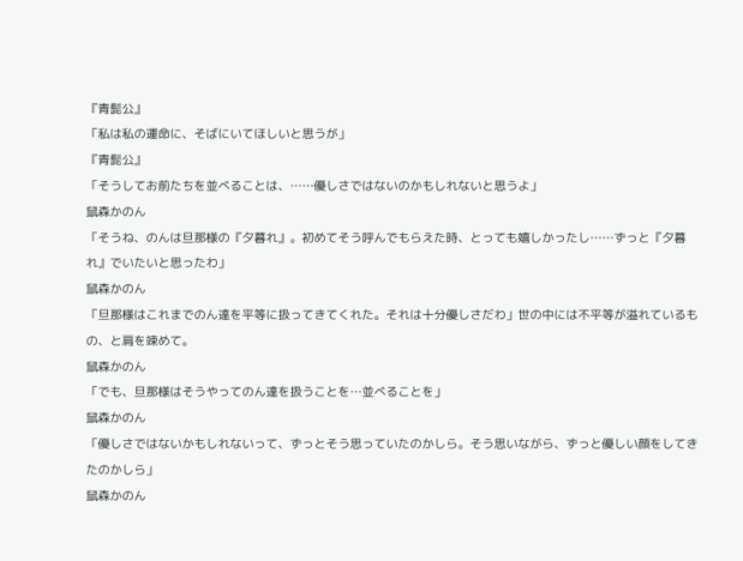『青髭公』
「私は私の運命に、そばにいてほしいと思うが」
『青髭公』
「そうしてお前たちを並べることは、……優しさではないのかもしれないと思うよ」
鼠森かのん
「そうね、のんは旦那様の『夕暮れ』。初めてそう呼んでもらえた時、とっても嬉しかったし……ずっと『夕暮れ』でいたいと思ったわ」
鼠森かのん
「旦那様はこれまでのん達を平等に扱ってきてくれた。それは十分優しさだわ」世の中には不平等が溢れているもの、と肩を竦めて。
鼠森かのん
「でも、旦那様はそうやってのん達を扱うことを…並べることを」
鼠森かのん
「優しさではないかもしれないって、ずっとそう思っていたのかしら。そう思いながら、ずっと優しい顔をしてきたのかしら」
鼠森かのん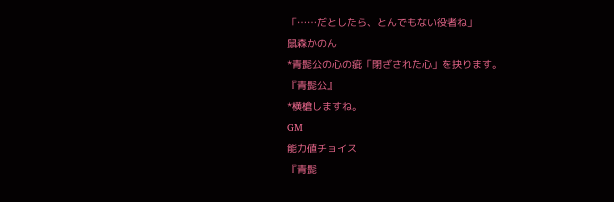「……だとしたら、とんでもない役者ね」
鼠森かのん
*青髭公の心の疵「閉ざされた心」を抉ります。
『青髭公』
*横槍しますね。
GM
能力値チョイス
『青髭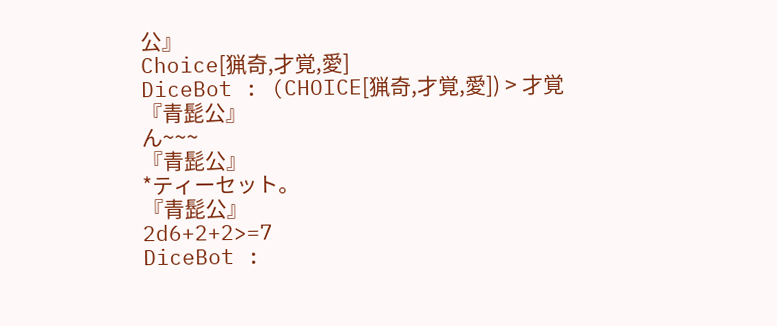公』
Choice[猟奇,才覚,愛]
DiceBot : (CHOICE[猟奇,才覚,愛]) > 才覚
『青髭公』
ん~~~
『青髭公』
*ティーセット。
『青髭公』
2d6+2+2>=7
DiceBot :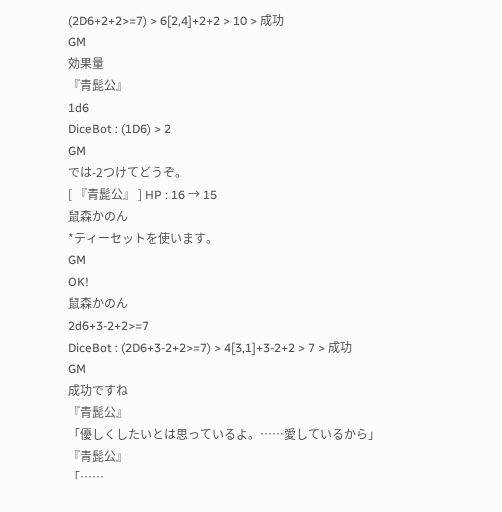(2D6+2+2>=7) > 6[2,4]+2+2 > 10 > 成功
GM
効果量
『青髭公』
1d6
DiceBot : (1D6) > 2
GM
では-2つけてどうぞ。
[ 『青髭公』 ] HP : 16 → 15
鼠森かのん
*ティーセットを使います。
GM
OK!
鼠森かのん
2d6+3-2+2>=7
DiceBot : (2D6+3-2+2>=7) > 4[3,1]+3-2+2 > 7 > 成功
GM
成功ですね
『青髭公』
「優しくしたいとは思っているよ。……愛しているから」
『青髭公』
「……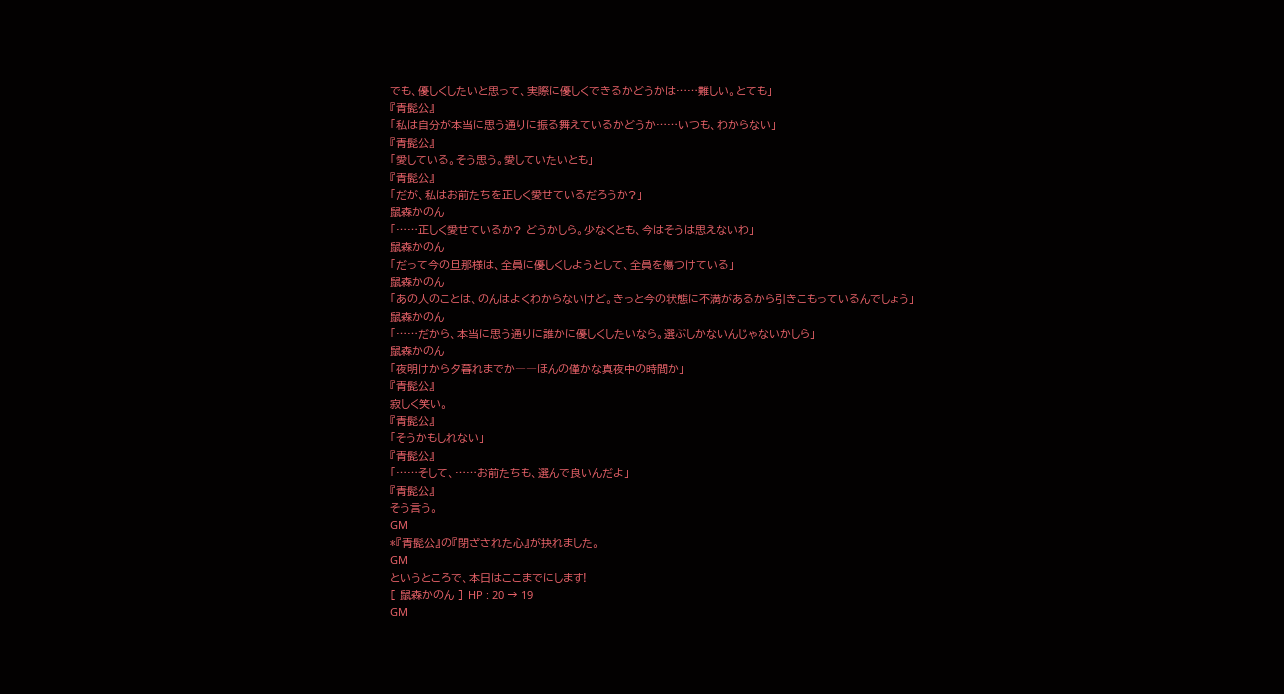でも、優しくしたいと思って、実際に優しくできるかどうかは……難しい。とても」
『青髭公』
「私は自分が本当に思う通りに振る舞えているかどうか……いつも、わからない」
『青髭公』
「愛している。そう思う。愛していたいとも」
『青髭公』
「だが、私はお前たちを正しく愛せているだろうか?」
鼠森かのん
「……正しく愛せているか? どうかしら。少なくとも、今はそうは思えないわ」
鼠森かのん
「だって今の旦那様は、全員に優しくしようとして、全員を傷つけている」
鼠森かのん
「あの人のことは、のんはよくわからないけど。きっと今の状態に不満があるから引きこもっているんでしょう」
鼠森かのん
「……だから、本当に思う通りに誰かに優しくしたいなら。選ぶしかないんじゃないかしら」
鼠森かのん
「夜明けから夕暮れまでか――ほんの僅かな真夜中の時間か」
『青髭公』
寂しく笑い。
『青髭公』
「そうかもしれない」
『青髭公』
「……そして、……お前たちも、選んで良いんだよ」
『青髭公』
そう言う。
GM
*『青髭公』の『閉ざされた心』が抉れました。
GM
というところで、本日はここまでにします!
[ 鼠森かのん ] HP : 20 → 19
GM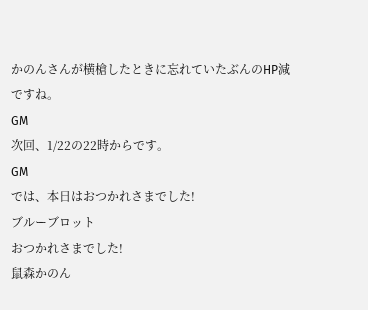かのんさんが横槍したときに忘れていたぶんのHP減ですね。
GM
次回、1/22の22時からです。
GM
では、本日はおつかれさまでした!
ブルーブロット
おつかれさまでした!
鼠森かのん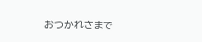おつかれさまで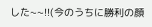した~~!!(今のうちに勝利の顔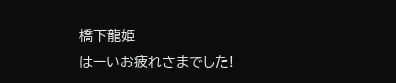橋下龍姫
はーいお疲れさまでした!